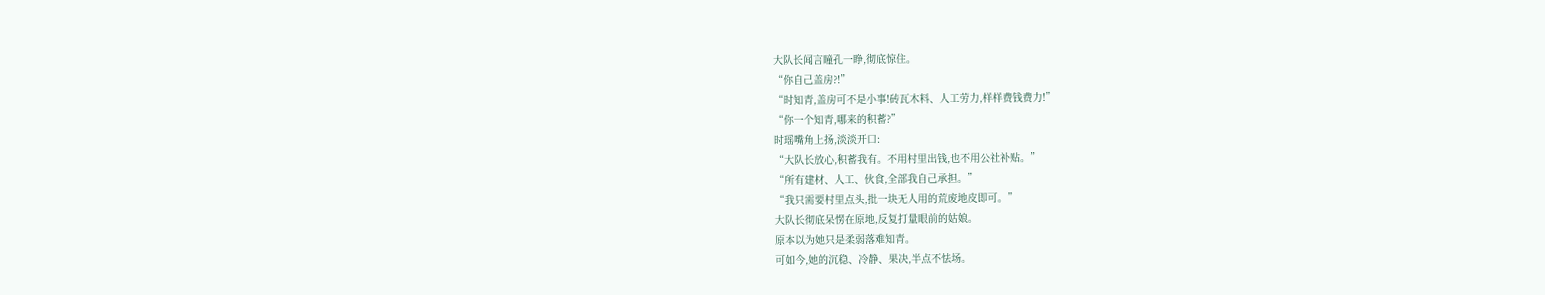大队长闻言瞳孔一睁,彻底惊住。
“你自己盖房?!”
“时知青,盖房可不是小事!砖瓦木料、人工劳力,样样费钱费力!”
“你一个知青,哪来的积蓄?”
时瑶嘴角上扬,淡淡开口:
“大队长放心,积蓄我有。不用村里出钱,也不用公社补贴。”
“所有建材、人工、伙食,全部我自己承担。”
“我只需要村里点头,批一块无人用的荒废地皮即可。”
大队长彻底呆愣在原地,反复打量眼前的姑娘。
原本以为她只是柔弱落难知青。
可如今,她的沉稳、冷静、果决,半点不怯场。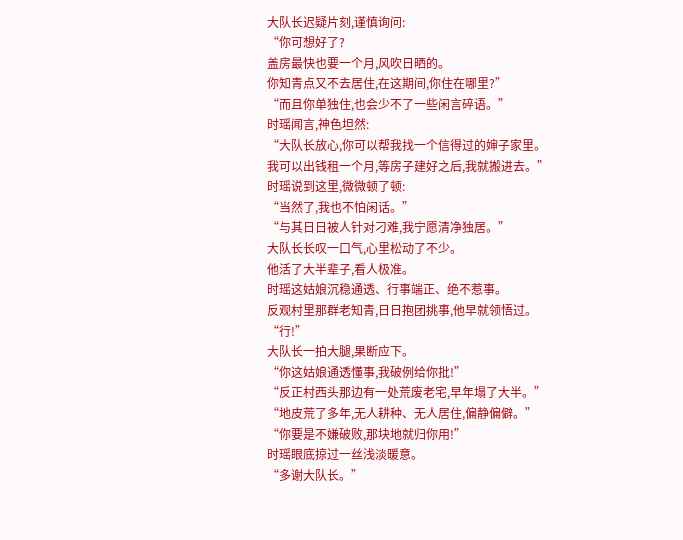大队长迟疑片刻,谨慎询问:
“你可想好了?
盖房最快也要一个月,风吹日晒的。
你知青点又不去居住,在这期间,你住在哪里?”
“而且你单独住,也会少不了一些闲言碎语。”
时瑶闻言,神色坦然:
“大队长放心,你可以帮我找一个信得过的婶子家里。
我可以出钱租一个月,等房子建好之后,我就搬进去。”
时瑶说到这里,微微顿了顿:
“当然了,我也不怕闲话。”
“与其日日被人针对刁难,我宁愿清净独居。”
大队长长叹一口气,心里松动了不少。
他活了大半辈子,看人极准。
时瑶这姑娘沉稳通透、行事端正、绝不惹事。
反观村里那群老知青,日日抱团挑事,他早就领悟过。
“行!”
大队长一拍大腿,果断应下。
“你这姑娘通透懂事,我破例给你批!”
“反正村西头那边有一处荒废老宅,早年塌了大半。”
“地皮荒了多年,无人耕种、无人居住,偏静偏僻。”
“你要是不嫌破败,那块地就归你用!”
时瑶眼底掠过一丝浅淡暖意。
“多谢大队长。”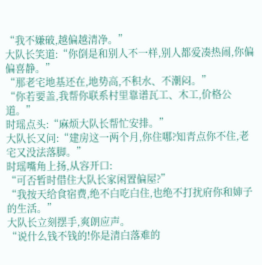“我不嫌破,越偏越清净。”
大队长笑道:“你倒是和别人不一样,别人都爱凑热闹,你偏偏喜静。”
“那老宅地基还在,地势高,不积水、不潮闷。”
“你若要盖,我帮你联系村里靠谱瓦工、木工,价格公道。”
时瑶点头:“麻烦大队长帮忙安排。”
大队长又问:“建房这一两个月,你住哪?知青点你不住,老宅又没法落脚。”
时瑶嘴角上扬,从容开口:
“可否暂时借住大队长家闲置偏屋?”
“我按天给食宿费,绝不白吃白住,也绝不打扰府你和婶子的生活。”
大队长立刻摆手,爽朗应声。
“说什么钱不钱的!你是清白落难的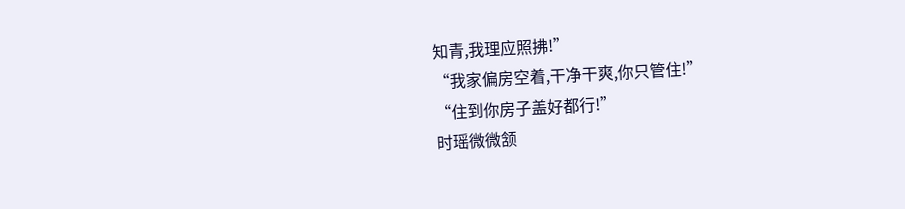知青,我理应照拂!”
“我家偏房空着,干净干爽,你只管住!”
“住到你房子盖好都行!”
时瑶微微颔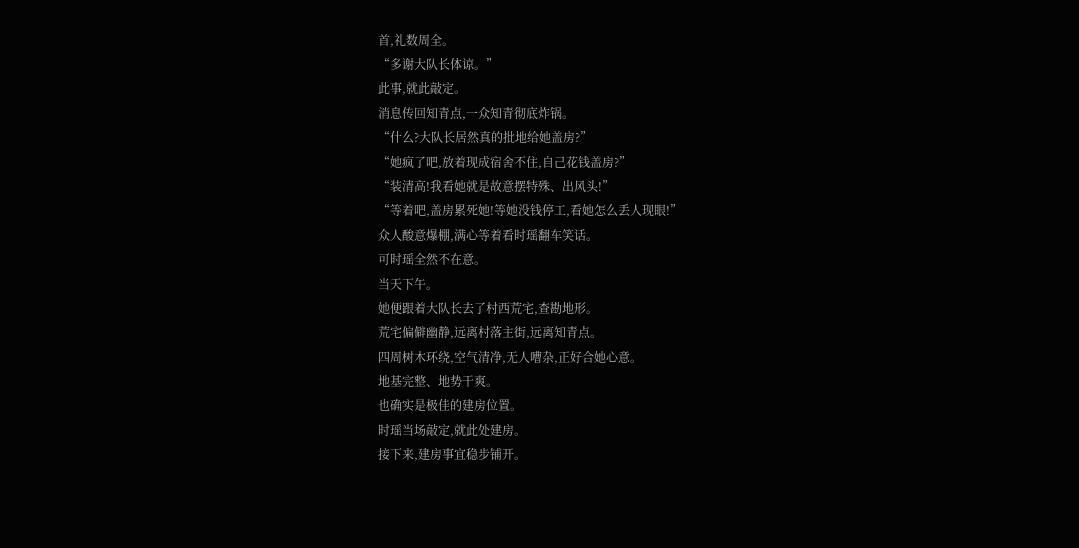首,礼数周全。
“多谢大队长体谅。”
此事,就此敲定。
消息传回知青点,一众知青彻底炸锅。
“什么?大队长居然真的批地给她盖房?”
“她疯了吧,放着现成宿舍不住,自己花钱盖房?”
“装清高!我看她就是故意摆特殊、出风头!”
“等着吧,盖房累死她!等她没钱停工,看她怎么丢人现眼!”
众人酸意爆棚,满心等着看时瑶翻车笑话。
可时瑶全然不在意。
当天下午。
她便跟着大队长去了村西荒宅,查勘地形。
荒宅偏僻幽静,远离村落主街,远离知青点。
四周树木环绕,空气清净,无人嘈杂,正好合她心意。
地基完整、地势干爽。
也确实是极佳的建房位置。
时瑶当场敲定,就此处建房。
接下来,建房事宜稳步铺开。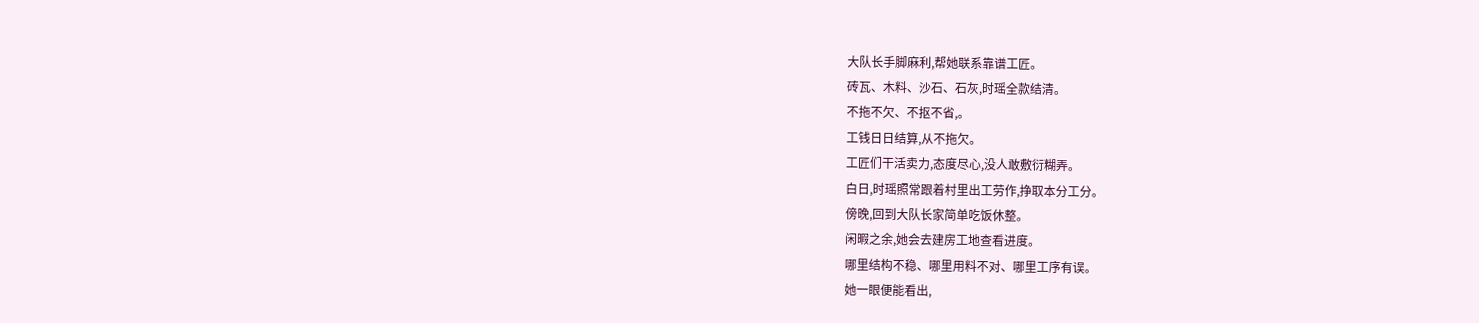大队长手脚麻利,帮她联系靠谱工匠。
砖瓦、木料、沙石、石灰,时瑶全款结清。
不拖不欠、不抠不省,。
工钱日日结算,从不拖欠。
工匠们干活卖力,态度尽心,没人敢敷衍糊弄。
白日,时瑶照常跟着村里出工劳作,挣取本分工分。
傍晚,回到大队长家简单吃饭休整。
闲暇之余,她会去建房工地查看进度。
哪里结构不稳、哪里用料不对、哪里工序有误。
她一眼便能看出,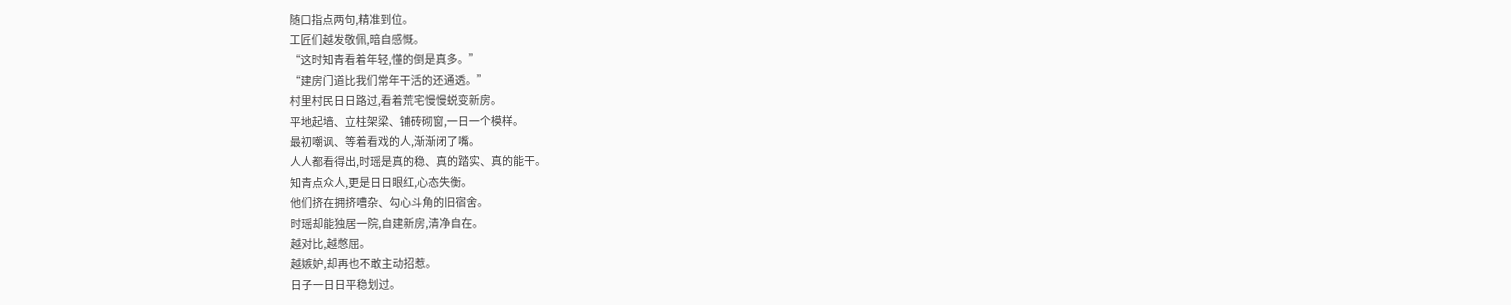随口指点两句,精准到位。
工匠们越发敬佩,暗自感慨。
“这时知青看着年轻,懂的倒是真多。”
“建房门道比我们常年干活的还通透。”
村里村民日日路过,看着荒宅慢慢蜕变新房。
平地起墙、立柱架梁、铺砖砌窗,一日一个模样。
最初嘲讽、等着看戏的人,渐渐闭了嘴。
人人都看得出,时瑶是真的稳、真的踏实、真的能干。
知青点众人,更是日日眼红,心态失衡。
他们挤在拥挤嘈杂、勾心斗角的旧宿舍。
时瑶却能独居一院,自建新房,清净自在。
越对比,越憋屈。
越嫉妒,却再也不敢主动招惹。
日子一日日平稳划过。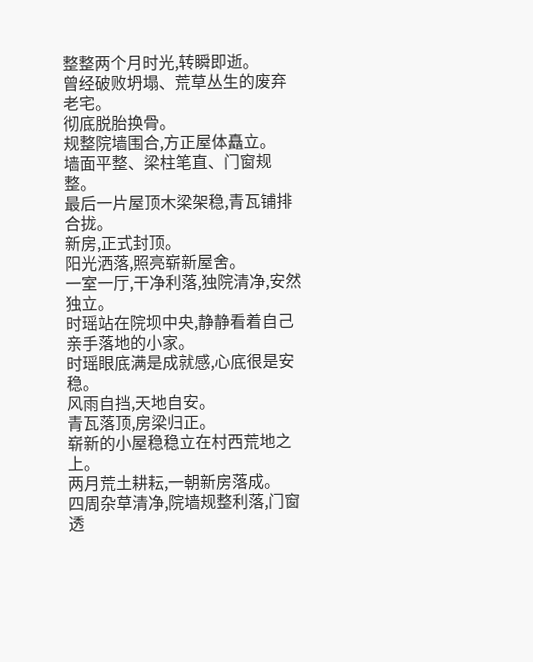整整两个月时光,转瞬即逝。
曾经破败坍塌、荒草丛生的废弃老宅。
彻底脱胎换骨。
规整院墙围合,方正屋体矗立。
墙面平整、梁柱笔直、门窗规整。
最后一片屋顶木梁架稳,青瓦铺排合拢。
新房,正式封顶。
阳光洒落,照亮崭新屋舍。
一室一厅,干净利落,独院清净,安然独立。
时瑶站在院坝中央,静静看着自己亲手落地的小家。
时瑶眼底满是成就感,心底很是安稳。
风雨自挡,天地自安。
青瓦落顶,房梁归正。
崭新的小屋稳稳立在村西荒地之上。
两月荒土耕耘,一朝新房落成。
四周杂草清净,院墙规整利落,门窗透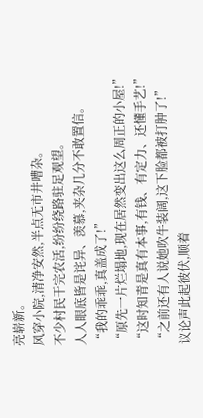亮崭新。
风穿小院,清净安然,半点无市井嘈杂。
不少村民干完农活,纷纷绕路驻足观望。
人人眼底皆是诧异、羡慕,夹杂几分不敢置信。
“我的乖乖,真盖成了!”
“原先一片烂塌地,现在居然变出这么周正的小屋!”
“这时知青是真有本事,有钱、有定力、还懂手艺!”
“之前还有人说她吹牛装阔,这下脸都被打肿了!”
议论声此起彼伏,顺着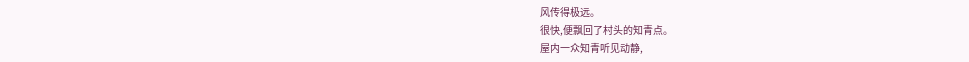风传得极远。
很快,便飘回了村头的知青点。
屋内一众知青听见动静,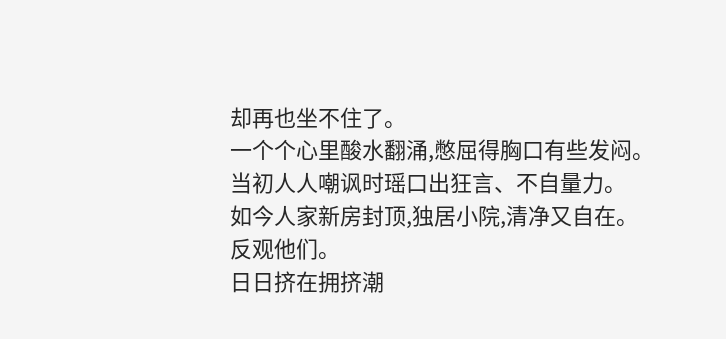却再也坐不住了。
一个个心里酸水翻涌,憋屈得胸口有些发闷。
当初人人嘲讽时瑶口出狂言、不自量力。
如今人家新房封顶,独居小院,清净又自在。
反观他们。
日日挤在拥挤潮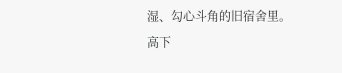湿、勾心斗角的旧宿舍里。
高下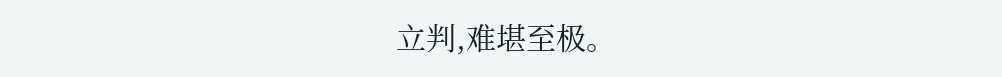立判,难堪至极。